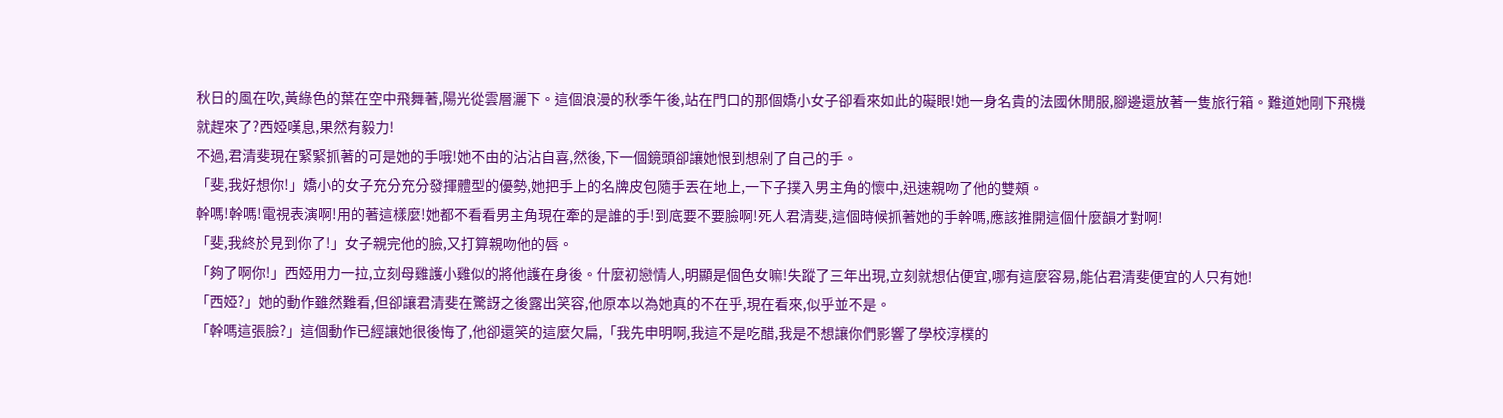秋日的風在吹,黃綠色的葉在空中飛舞著,陽光從雲層灑下。這個浪漫的秋季午後,站在門口的那個嬌小女子卻看來如此的礙眼!她一身名貴的法國休閒服,腳邊還放著一隻旅行箱。難道她剛下飛機就趕來了?西婭嘆息,果然有毅力!
不過,君清斐現在緊緊抓著的可是她的手哦!她不由的沾沾自喜,然後,下一個鏡頭卻讓她恨到想剁了自己的手。
「斐,我好想你!」嬌小的女子充分充分發揮體型的優勢,她把手上的名牌皮包隨手丟在地上,一下子撲入男主角的懷中,迅速親吻了他的雙頰。
幹嗎!幹嗎!電視表演啊!用的著這樣麼!她都不看看男主角現在牽的是誰的手!到底要不要臉啊!死人君清斐,這個時候抓著她的手幹嗎,應該推開這個什麼韻才對啊!
「斐,我終於見到你了!」女子親完他的臉,又打算親吻他的唇。
「夠了啊你!」西婭用力一拉,立刻母雞護小雞似的將他護在身後。什麼初戀情人,明顯是個色女嘛!失蹤了三年出現,立刻就想佔便宜,哪有這麼容易,能佔君清斐便宜的人只有她!
「西婭?」她的動作雖然難看,但卻讓君清斐在驚訝之後露出笑容,他原本以為她真的不在乎,現在看來,似乎並不是。
「幹嗎這張臉?」這個動作已經讓她很後悔了,他卻還笑的這麼欠扁,「我先申明啊,我這不是吃醋,我是不想讓你們影響了學校淳樸的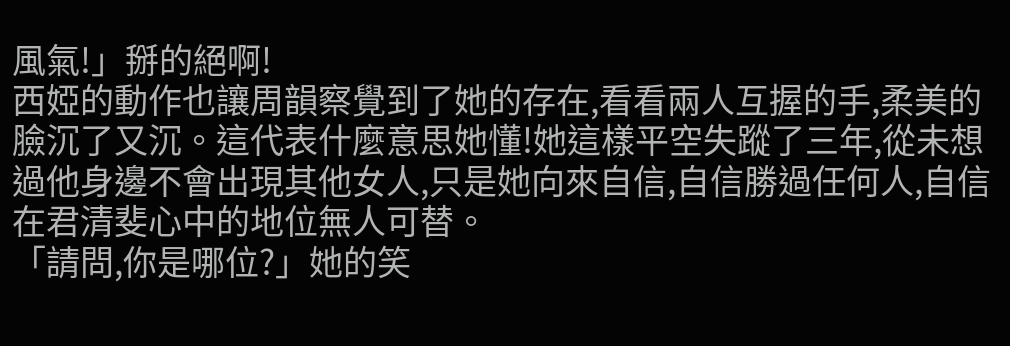風氣!」掰的絕啊!
西婭的動作也讓周韻察覺到了她的存在,看看兩人互握的手,柔美的臉沉了又沉。這代表什麼意思她懂!她這樣平空失蹤了三年,從未想過他身邊不會出現其他女人,只是她向來自信,自信勝過任何人,自信在君清斐心中的地位無人可替。
「請問,你是哪位?」她的笑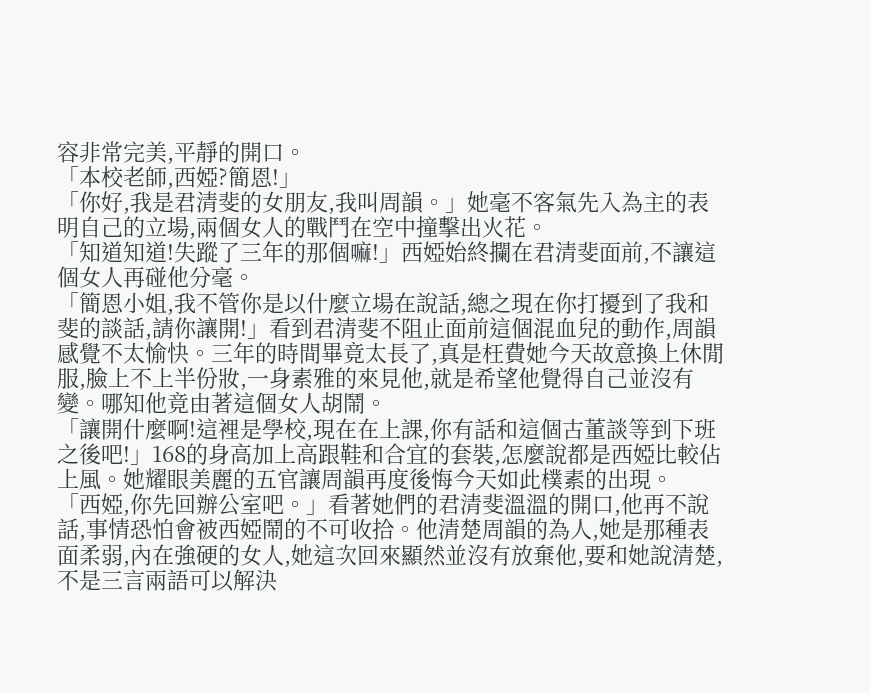容非常完美,平靜的開口。
「本校老師,西婭?簡恩!」
「你好,我是君清斐的女朋友,我叫周韻。」她毫不客氣先入為主的表明自己的立場,兩個女人的戰鬥在空中撞擊出火花。
「知道知道!失蹤了三年的那個嘛!」西婭始終攔在君清斐面前,不讓這個女人再碰他分毫。
「簡恩小姐,我不管你是以什麼立場在說話,總之現在你打擾到了我和斐的談話,請你讓開!」看到君清斐不阻止面前這個混血兒的動作,周韻感覺不太愉快。三年的時間畢竟太長了,真是枉費她今天故意換上休閒服,臉上不上半份妝,一身素雅的來見他,就是希望他覺得自己並沒有變。哪知他竟由著這個女人胡鬧。
「讓開什麼啊!這裡是學校,現在在上課,你有話和這個古董談等到下班之後吧!」168的身高加上高跟鞋和合宜的套裝,怎麼說都是西婭比較佔上風。她耀眼美麗的五官讓周韻再度後悔今天如此樸素的出現。
「西婭,你先回辦公室吧。」看著她們的君清斐溫溫的開口,他再不說話,事情恐怕會被西婭鬧的不可收拾。他清楚周韻的為人,她是那種表面柔弱,內在強硬的女人,她這次回來顯然並沒有放棄他,要和她說清楚,不是三言兩語可以解決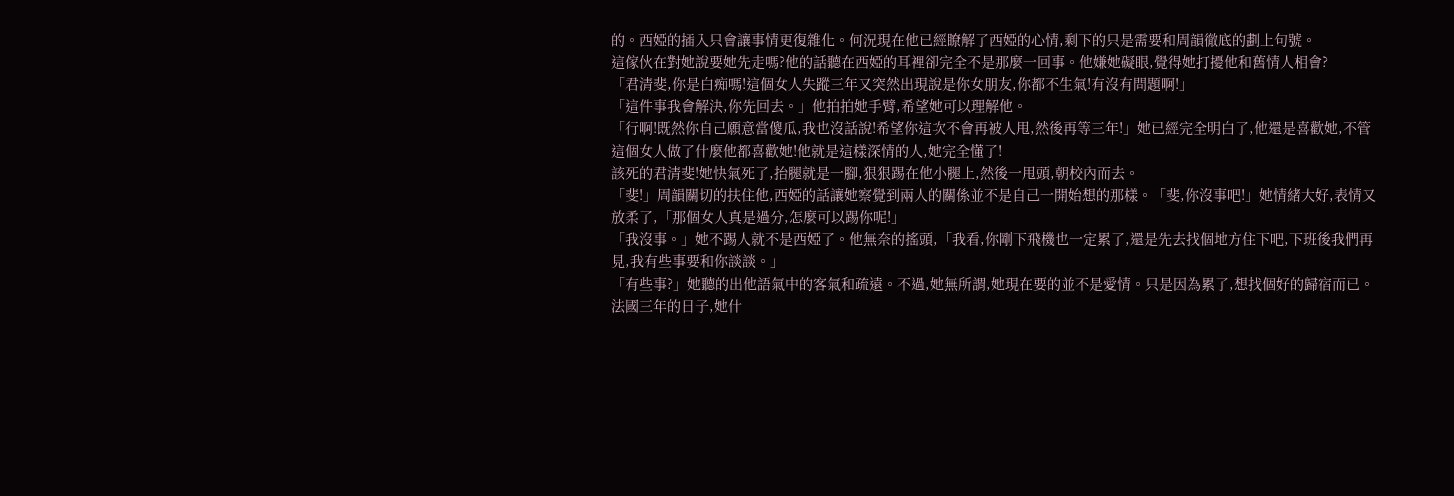的。西婭的插入只會讓事情更復雜化。何況現在他已經瞭解了西婭的心情,剩下的只是需要和周韻徹底的劃上句號。
這傢伙在對她說要她先走嗎?他的話聽在西婭的耳裡卻完全不是那麼一回事。他嫌她礙眼,覺得她打擾他和舊情人相會?
「君清斐,你是白痴嗎!這個女人失蹤三年又突然出現說是你女朋友,你都不生氣!有沒有問題啊!」
「這件事我會解決,你先回去。」他拍拍她手臂,希望她可以理解他。
「行啊!既然你自己願意當傻瓜,我也沒話說!希望你這次不會再被人甩,然後再等三年!」她已經完全明白了,他還是喜歡她,不管這個女人做了什麼他都喜歡她!他就是這樣深情的人,她完全懂了!
該死的君清斐!她快氣死了,抬腿就是一腳,狠狠踢在他小腿上,然後一甩頭,朝校內而去。
「斐!」周韻關切的扶住他,西婭的話讓她察覺到兩人的關係並不是自己一開始想的那樣。「斐,你沒事吧!」她情緒大好,表情又放柔了,「那個女人真是過分,怎麼可以踢你呢!」
「我沒事。」她不踢人就不是西婭了。他無奈的搖頭,「我看,你剛下飛機也一定累了,還是先去找個地方住下吧,下班後我們再見,我有些事要和你談談。」
「有些事?」她聽的出他語氣中的客氣和疏遠。不過,她無所謂,她現在要的並不是愛情。只是因為累了,想找個好的歸宿而已。法國三年的日子,她什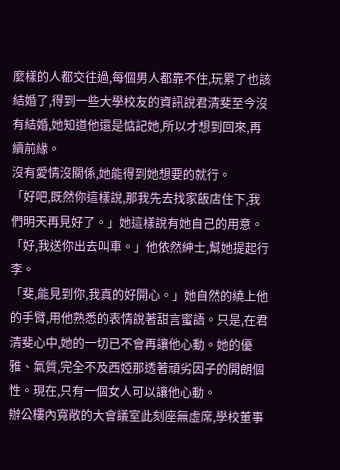麼樣的人都交往過,每個男人都靠不住,玩累了也該結婚了,得到一些大學校友的資訊說君清斐至今沒有結婚,她知道他還是惦記她,所以才想到回來,再續前緣。
沒有愛情沒關係,她能得到她想要的就行。
「好吧,既然你這樣說,那我先去找家飯店住下,我們明天再見好了。」她這樣說有她自己的用意。
「好,我送你出去叫車。」他依然紳士,幫她提起行李。
「斐,能見到你,我真的好開心。」她自然的繞上他的手臂,用他熟悉的表情說著甜言蜜語。只是,在君清斐心中,她的一切已不會再讓他心動。她的優雅、氣質,完全不及西婭那透著頑劣因子的開朗個性。現在,只有一個女人可以讓他心動。
辦公樓內寬敞的大會議室此刻座無虛席,學校董事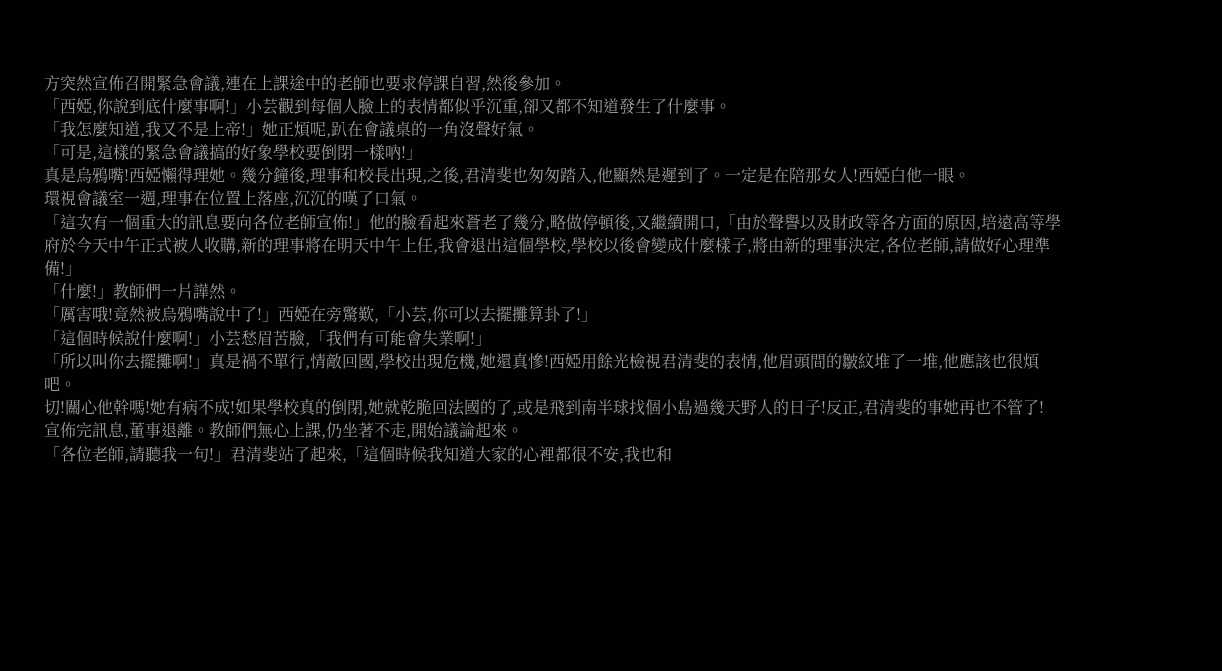方突然宣佈召開緊急會議,連在上課途中的老師也要求停課自習,然後參加。
「西婭,你說到底什麼事啊!」小芸觀到每個人臉上的表情都似乎沉重,卻又都不知道發生了什麼事。
「我怎麼知道,我又不是上帝!」她正煩呢,趴在會議桌的一角沒聲好氣。
「可是,這樣的緊急會議搞的好象學校要倒閉一樣吶!」
真是烏鴉嘴!西婭懶得理她。幾分鐘後,理事和校長出現,之後,君清斐也匆匆踏入,他顯然是遲到了。一定是在陪那女人!西婭白他一眼。
環視會議室一週,理事在位置上落座,沉沉的嘆了口氣。
「這次有一個重大的訊息要向各位老師宣佈!」他的臉看起來蒼老了幾分,略做停頓後,又繼續開口,「由於聲譽以及財政等各方面的原因,培遠高等學府於今天中午正式被人收購,新的理事將在明天中午上任,我會退出這個學校,學校以後會變成什麼樣子,將由新的理事決定,各位老師,請做好心理準備!」
「什麼!」教師們一片譁然。
「厲害哦!竟然被烏鴉嘴說中了!」西婭在旁驚歎,「小芸,你可以去擺攤算卦了!」
「這個時候說什麼啊!」小芸愁眉苦臉,「我們有可能會失業啊!」
「所以叫你去擺攤啊!」真是禍不單行,情敵回國,學校出現危機,她還真慘!西婭用餘光檢視君清斐的表情,他眉頭間的皺紋堆了一堆,他應該也很煩吧。
切!關心他幹嗎!她有病不成!如果學校真的倒閉,她就乾脆回法國的了,或是飛到南半球找個小島過幾天野人的日子!反正,君清斐的事她再也不管了!
宣佈完訊息,董事退離。教師們無心上課,仍坐著不走,開始議論起來。
「各位老師,請聽我一句!」君清斐站了起來,「這個時候我知道大家的心裡都很不安,我也和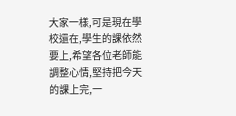大家一樣,可是現在學校還在,學生的課依然要上,希望各位老師能調整心情,堅持把今天的課上完,一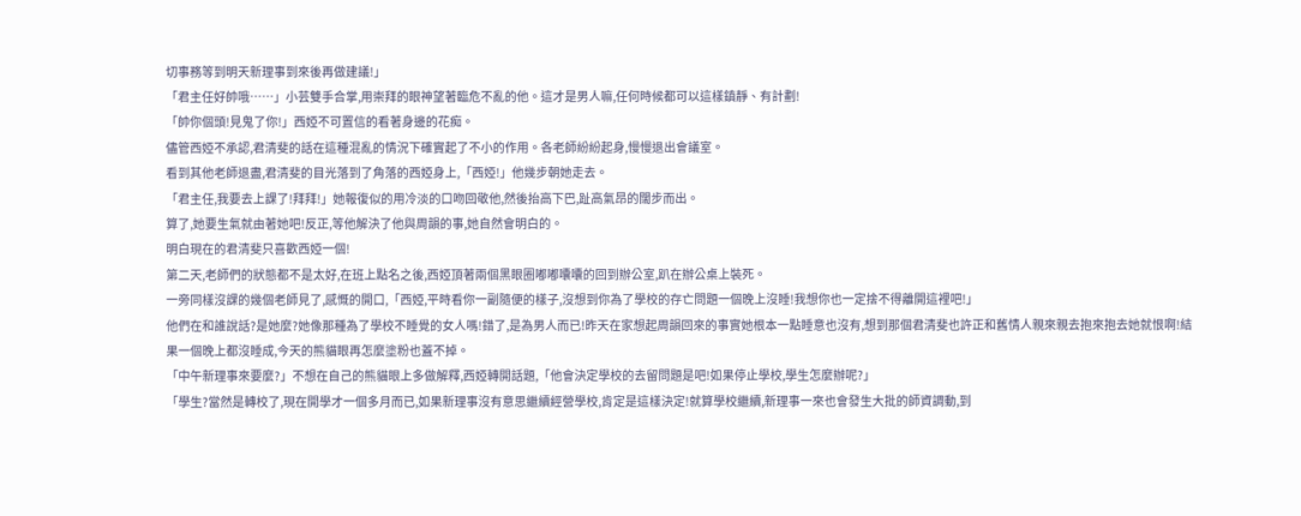切事務等到明天新理事到來後再做建議!」
「君主任好帥哦……」小芸雙手合掌,用崇拜的眼神望著臨危不亂的他。這才是男人嘛,任何時候都可以這樣鎮靜、有計劃!
「帥你個頭!見鬼了你!」西婭不可置信的看著身邊的花痴。
儘管西婭不承認,君清斐的話在這種混亂的情況下確實起了不小的作用。各老師紛紛起身,慢慢退出會議室。
看到其他老師退盡,君清斐的目光落到了角落的西婭身上,「西婭!」他幾步朝她走去。
「君主任,我要去上課了!拜拜!」她報復似的用冷淡的口吻回敬他,然後抬高下巴,趾高氣昂的闊步而出。
算了,她要生氣就由著她吧!反正,等他解決了他與周韻的事,她自然會明白的。
明白現在的君清斐只喜歡西婭一個!
第二天,老師們的狀態都不是太好,在班上點名之後,西婭頂著兩個黑眼圈嘟嘟囔囔的回到辦公室,趴在辦公桌上裝死。
一旁同樣沒課的幾個老師見了,感慨的開口,「西婭,平時看你一副隨便的樣子,沒想到你為了學校的存亡問題一個晚上沒睡!我想你也一定捨不得離開這裡吧!」
他們在和誰說話?是她麼?她像那種為了學校不睡覺的女人嗎!錯了,是為男人而已!昨天在家想起周韻回來的事實她根本一點睡意也沒有,想到那個君清斐也許正和舊情人親來親去抱來抱去她就恨啊!結果一個晚上都沒睡成,今天的熊貓眼再怎麼塗粉也蓋不掉。
「中午新理事來要麼?」不想在自己的熊貓眼上多做解釋,西婭轉開話題,「他會決定學校的去留問題是吧!如果停止學校,學生怎麼辦呢?」
「學生?當然是轉校了,現在開學才一個多月而已,如果新理事沒有意思繼續經營學校,肯定是這樣決定!就算學校繼續,新理事一來也會發生大批的師資調動,到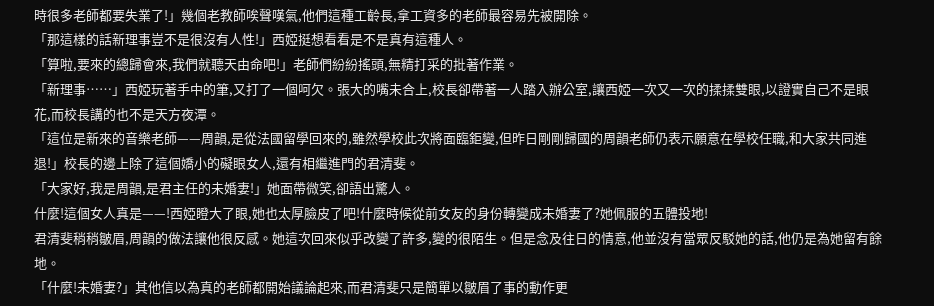時很多老師都要失業了!」幾個老教師唉聲嘆氣,他們這種工齡長,拿工資多的老師最容易先被開除。
「那這樣的話新理事豈不是很沒有人性!」西婭挺想看看是不是真有這種人。
「算啦,要來的總歸會來,我們就聽天由命吧!」老師們紛紛搖頭,無精打采的批著作業。
「新理事……」西婭玩著手中的筆,又打了一個呵欠。張大的嘴未合上,校長卻帶著一人踏入辦公室,讓西婭一次又一次的揉揉雙眼,以證實自己不是眼花,而校長講的也不是天方夜潭。
「這位是新來的音樂老師——周韻,是從法國留學回來的,雖然學校此次將面臨鉅變,但昨日剛剛歸國的周韻老師仍表示願意在學校任職,和大家共同進退!」校長的邊上除了這個嬌小的礙眼女人,還有相繼進門的君清斐。
「大家好,我是周韻,是君主任的未婚妻!」她面帶微笑,卻語出驚人。
什麼!這個女人真是——!西婭瞪大了眼,她也太厚臉皮了吧!什麼時候從前女友的身份轉變成未婚妻了?她佩服的五體投地!
君清斐稍稍皺眉,周韻的做法讓他很反感。她這次回來似乎改變了許多,變的很陌生。但是念及往日的情意,他並沒有當眾反駁她的話,他仍是為她留有餘地。
「什麼!未婚妻?」其他信以為真的老師都開始議論起來,而君清斐只是簡單以皺眉了事的動作更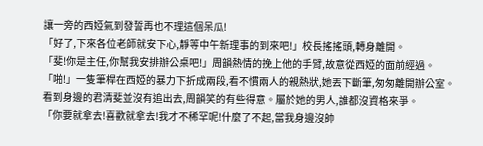讓一旁的西婭氣到發誓再也不理這個呆瓜!
「好了,下來各位老師就安下心,靜等中午新理事的到來吧!」校長搖搖頭,轉身離開。
「斐!你是主任,你幫我安排辦公桌吧!」周韻熱情的挽上他的手臂,故意從西婭的面前經過。
「啪!」一隻筆桿在西婭的暴力下折成兩段,看不慣兩人的親熱狀,她丟下斷筆,匆匆離開辦公室。
看到身邊的君清斐並沒有追出去,周韻笑的有些得意。屬於她的男人,誰都沒資格來爭。
「你要就拿去!喜歡就拿去!我才不稀罕呢!什麼了不起,當我身邊沒帥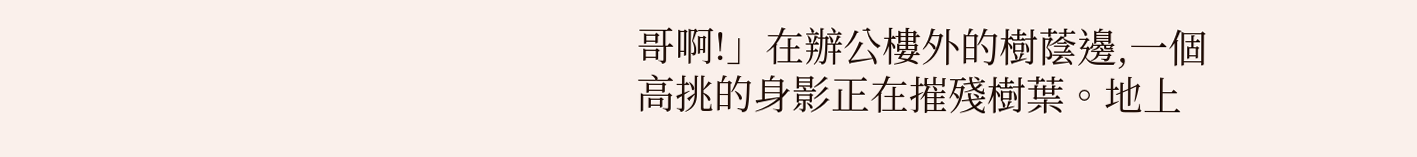哥啊!」在辦公樓外的樹蔭邊,一個高挑的身影正在摧殘樹葉。地上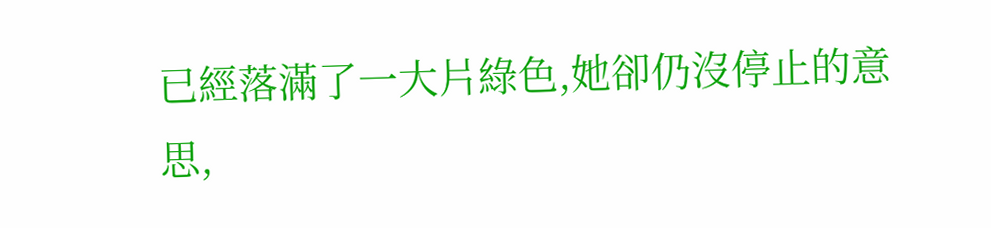已經落滿了一大片綠色,她卻仍沒停止的意思,